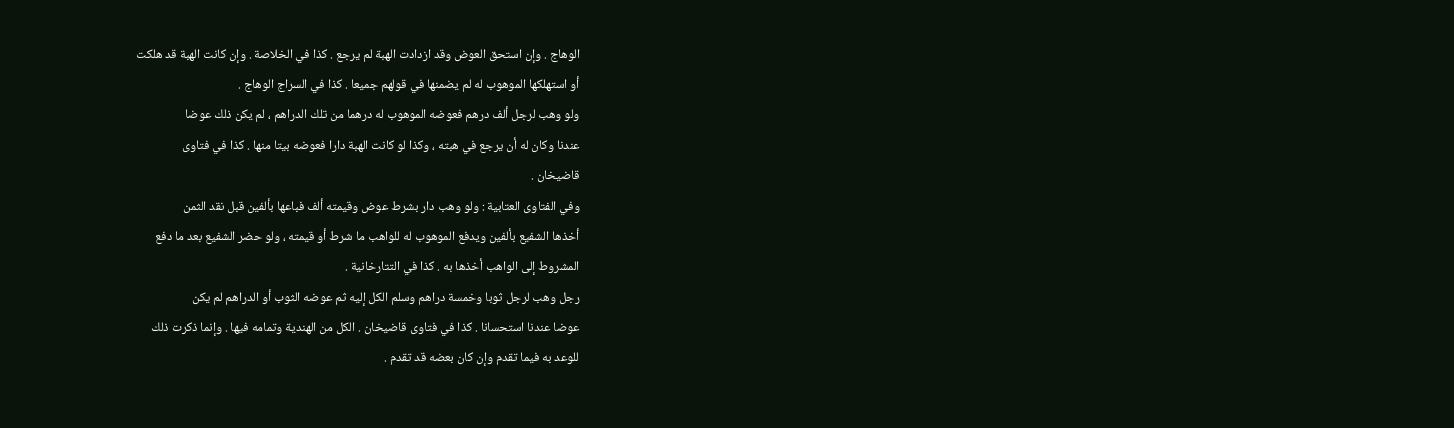الوهاج . وإن استحق العوض وقد ازدادت الهبة لم يرجع . كذا في الخلاصة . وإن كانت الهبة قد هلكت
أو استهلكها الموهوب له لم يضمنها في قولهم جميعا . كذا في السراج الوهاج .
ولو وهب لرجل ألف درهم فعوضه الموهوب له درهما من تلك الدراهم ، لم يكن ذلك عوضا
عندنا وكان له أن يرجع في هبته ، وكذا لو كانت الهبة دارا فعوضه بيتا منها . كذا في فتاوى
قاضيخان .
وفي الفتاوى العتابية : ولو وهب دار بشرط عوض وقيمته ألف فباعها بألفين قبل نقد الثمن
أخذها الشفيع بألفين ويدفع الموهوب له للواهب ما شرط أو قيمته ، ولو حضر الشفيع بعد ما دفع
المشروط إلى الواهب أخذها به . كذا في التتارخانية .
رجل وهب لرجل ثوبا وخمسة دراهم وسلم الكل إليه ثم عوضه الثوب أو الدراهم لم يكن
عوضا عندنا استحسانا . كذا في فتاوى قاضيخان . الكل من الهندية وتمامه فيها . وإنما ذكرت ذلك
للوعد به فيما تقدم وإن كان بعضه قد تقدم .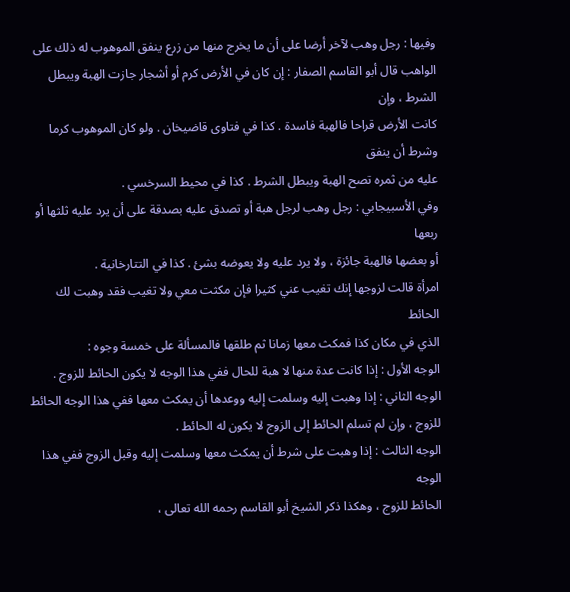وفيها : رجل وهب لآخر أرضا على أن ما يخرج منها من زرع ينفق الموهوب له ذلك على
الواهب قال أبو القاسم الصفار : إن كان في الأرض كرم أو أشجار جازت الهبة ويبطل الشرط ، وإن
كانت الأرض قراحا فالهبة فاسدة . كذا في فتاوى قاضيخان . ولو كان الموهوب كرما وشرط أن ينفق
عليه من ثمره تصح الهبة ويبطل الشرط . كذا في محيط السرخسي .
وفي الأسبيجابي : رجل وهب لرجل هبة أو تصدق عليه بصدقة على أن يرد عليه ثلثها أو ربعها
أو بعضها فالهبة جائزة ، ولا يرد عليه ولا يعوضه بشئ . كذا في التتارخانية .
امرأة قالت لزوجها إنك تغيب عني كثيرا فإن مكثت معي ولا تغيب فقد وهبت لك الحائط
الذي في مكان كذا فمكث معها زمانا ثم طلقها فالمسألة على خمسة وجوه :
الوجه الأول : إذا كانت عدة منها لا هبة للحال ففي هذا الوجه لا يكون الحائط للزوج .
الوجه الثاني : إذا وهبت إليه وسلمت إليه ووعدها أن يمكث معها ففي هذا الوجه الحائط
للزوج ، وإن لم تسلم الحائط إلى الزوج لا يكون له الحائط .
الوجه الثالث : إذا وهبت على شرط أن يمكث معها وسلمت إليه وقبل الزوج ففي هذا الوجه
الحائط للزوج ، وهكذا ذكر الشيخ أبو القاسم رحمه الله تعالى ،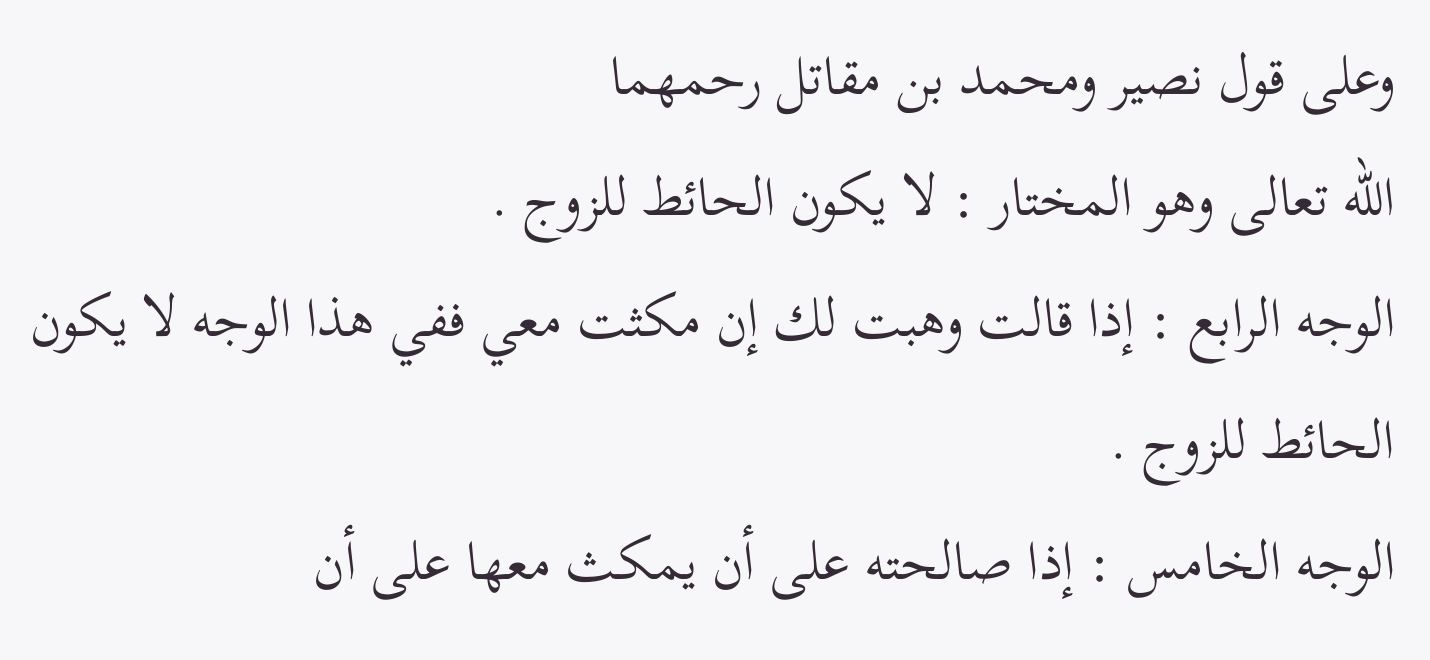وعلى قول نصير ومحمد بن مقاتل رحمهما
الله تعالى وهو المختار : لا يكون الحائط للزوج .
الوجه الرابع : إذا قالت وهبت لك إن مكثت معي ففي هذا الوجه لا يكون الحائط للزوج .
الوجه الخامس : إذا صالحته على أن يمكث معها على أن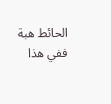الحائط هبة ففي هذا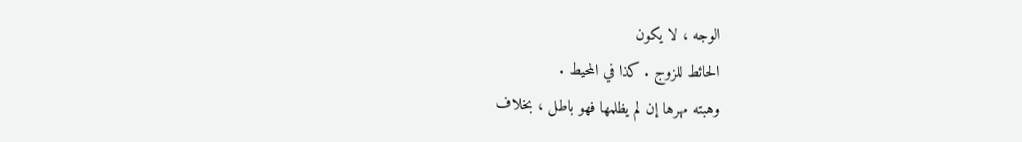الوجه ، لا يكون
الحائط للزوج . كذا في المحيط .
وهبته مهرها إن لم يظلمها فهو باطل ، بخلاف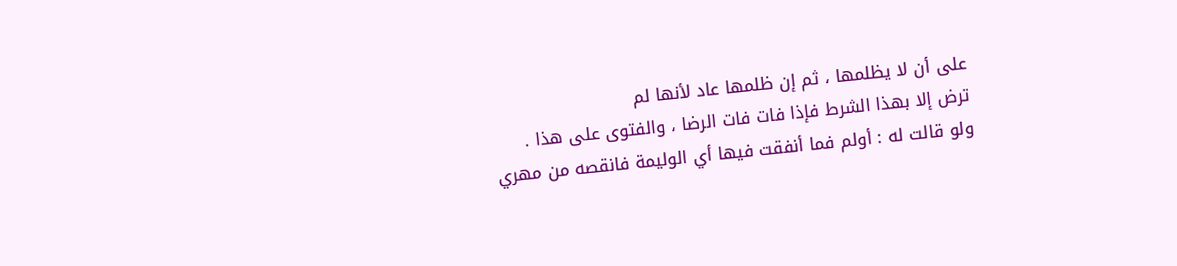على أن لا يظلمها ، ثم إن ظلمها عاد لأنها لم
ترض إلا بهذا الشرط فإذا فات فات الرضا ، والفتوى على هذا .
ولو قالت له : أولم فما أنفقت فيها أي الوليمة فانقصه من مهري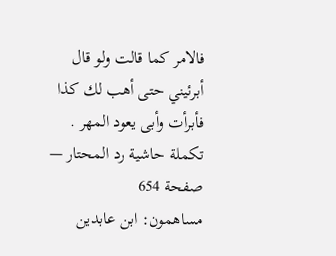فالامر كما قالت ولو قال
أبرئيني حتى أهب لك كذا فأبرأت وأبى يعود المهر .
تكملة حاشية رد المحتار — صفحة 654
مساهمون: ابن عابدين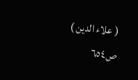( علاء الدين )
ص٦٥٤